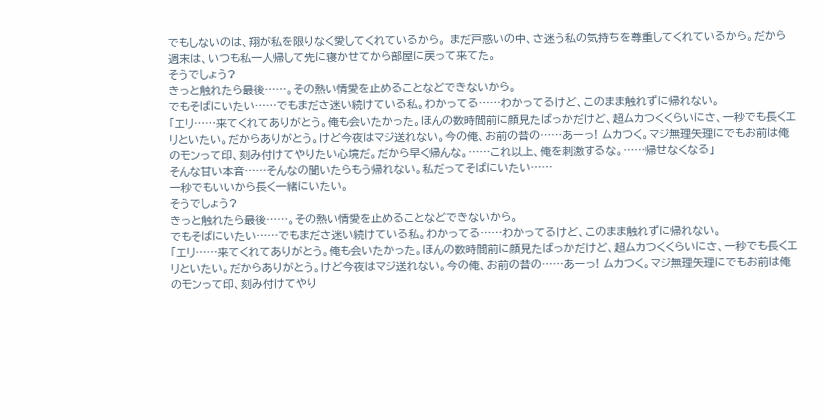でもしないのは、翔が私を限りなく愛してくれているから。 まだ戸惑いの中、さ迷う私の気持ちを尊重してくれているから。だから週末は、いつも私一人帰して先に寝かせてから部屋に戻って来てた。
そうでしょう?
きっと触れたら最後……。その熱い情愛を止めることなどできないから。
でもそばにいたい……でもまださ迷い続けている私。わかってる……わかってるけど、このまま触れずに帰れない。
「エリ……来てくれてありがとう。俺も会いたかった。ほんの数時間前に顔見たばっかだけど、超ムカつくくらいにさ、一秒でも長くエリといたい。だからありがとう。けど今夜はマジ送れない。今の俺、お前の昔の……あーっ! ムカつく。マジ無理矢理にでもお前は俺のモンって印、刻み付けてやりたい心境だ。だから早く帰んな。……これ以上、俺を刺激するな。……帰せなくなる」
そんな甘い本音……そんなの聞いたらもう帰れない。私だってそばにいたい……
一秒でもいいから長く一緒にいたい。
そうでしょう?
きっと触れたら最後……。その熱い情愛を止めることなどできないから。
でもそばにいたい……でもまださ迷い続けている私。わかってる……わかってるけど、このまま触れずに帰れない。
「エリ……来てくれてありがとう。俺も会いたかった。ほんの数時間前に顔見たばっかだけど、超ムカつくくらいにさ、一秒でも長くエリといたい。だからありがとう。けど今夜はマジ送れない。今の俺、お前の昔の……あーっ! ムカつく。マジ無理矢理にでもお前は俺のモンって印、刻み付けてやり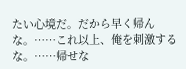たい心境だ。だから早く帰んな。……これ以上、俺を刺激するな。……帰せな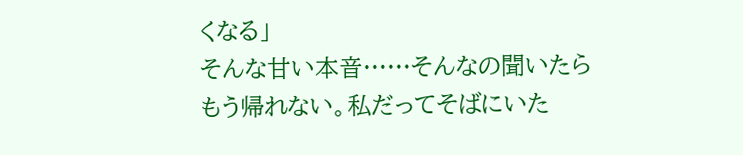くなる」
そんな甘い本音……そんなの聞いたらもう帰れない。私だってそばにいた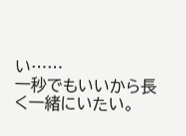い……
一秒でもいいから長く一緒にいたい。